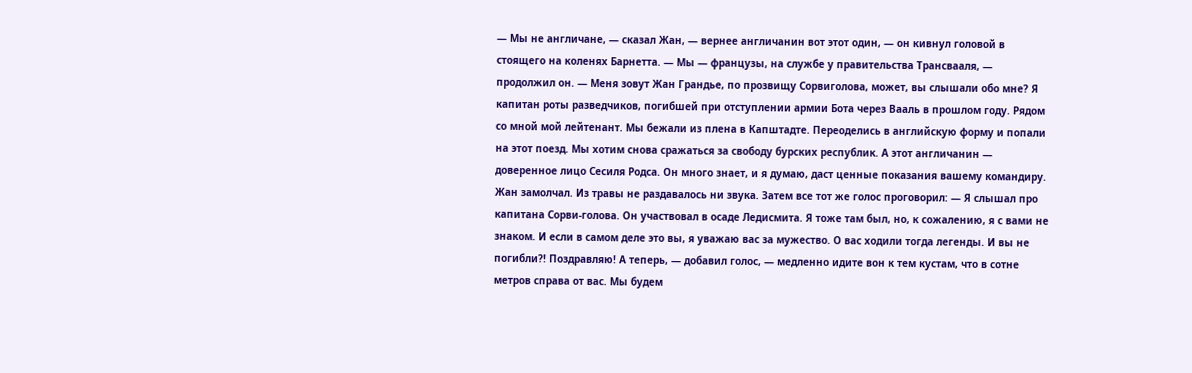— Мы не англичане, — сказал Жан, — вернее англичанин вот этот один, — он кивнул головой в стоящего на коленях Барнетта. — Мы — французы, на службе у правительства Трансвааля, — продолжил он. — Меня зовут Жан Грандье, по прозвищу Сорвиголова, может, вы слышали обо мне? Я капитан роты разведчиков, погибшей при отступлении армии Бота через Вааль в прошлом году. Рядом со мной мой лейтенант. Мы бежали из плена в Капштадте. Переоделись в английскую форму и попали на этот поезд. Мы хотим снова сражаться за свободу бурских республик. А этот англичанин — доверенное лицо Сесиля Родса. Он много знает, и я думаю, даст ценные показания вашему командиру. Жан замолчал. Из травы не раздавалось ни звука. Затем все тот же голос проговорил: — Я слышал про капитана Сорви-голова. Он участвовал в осаде Ледисмита. Я тоже там был, но, к сожалению, я с вами не знаком. И если в самом деле это вы, я уважаю вас за мужество. О вас ходили тогда легенды. И вы не погибли?! Поздравляю! А теперь, — добавил голос, — медленно идите вон к тем кустам, что в сотне метров справа от вас. Мы будем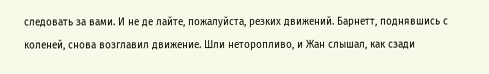следовать за вами. И не де лайте, пожалуйста, резких движений. Барнетт, поднявшись с коленей, снова возглавил движение. Шли неторопливо, и Жан слышал, как сзади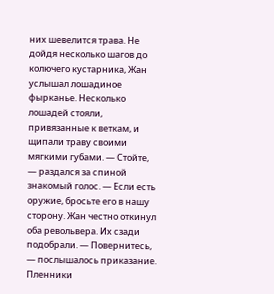них шевелится трава. Не дойдя несколько шагов до колючего кустарника, Жан услышал лошадиное фырканье. Несколько лошадей стояли, привязанные к веткам, и щипали траву своими мягкими губами. — Стойте, — раздался за спиной знакомый голос. — Если есть оружие, бросьте его в нашу сторону. Жан честно откинул оба револьвера. Их сзади подобрали. — Повернитесь, — послышалось приказание. Пленники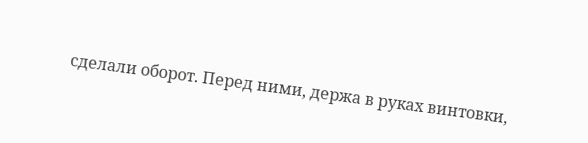сделали оборот. Перед ними, держа в руках винтовки,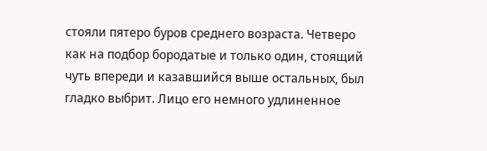стояли пятеро буров среднего возраста. Четверо как на подбор бородатые и только один, стоящий чуть впереди и казавшийся выше остальных, был гладко выбрит. Лицо его немного удлиненное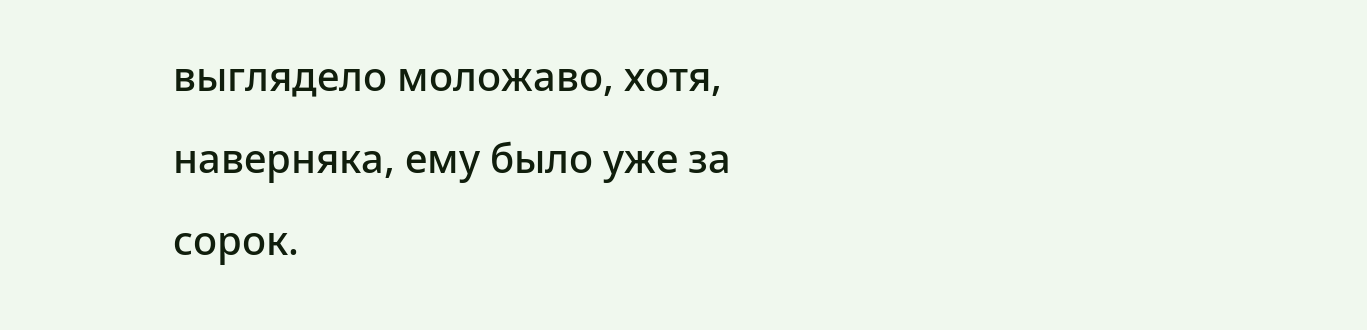выглядело моложаво, хотя, наверняка, ему было уже за сорок.